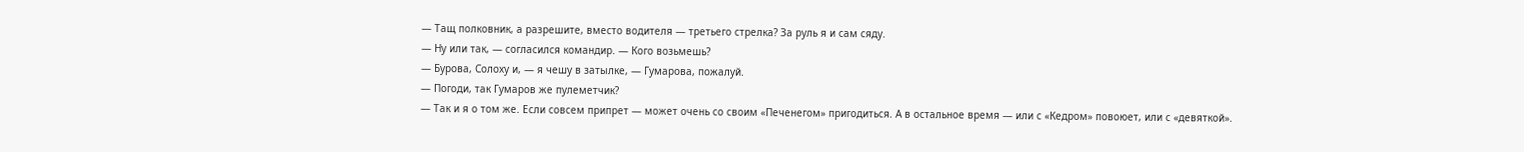— Тащ полковник, а разрешите, вместо водителя — третьего стрелка? За руль я и сам сяду.
— Ну или так, — согласился командир. — Кого возьмешь?
— Бурова, Солоху и, — я чешу в затылке, — Гумарова, пожалуй.
— Погоди, так Гумаров же пулеметчик?
— Так и я о том же. Если совсем припрет — может очень со своим «Печенегом» пригодиться. А в остальное время — или с «Кедром» повоюет, или с «девяткой».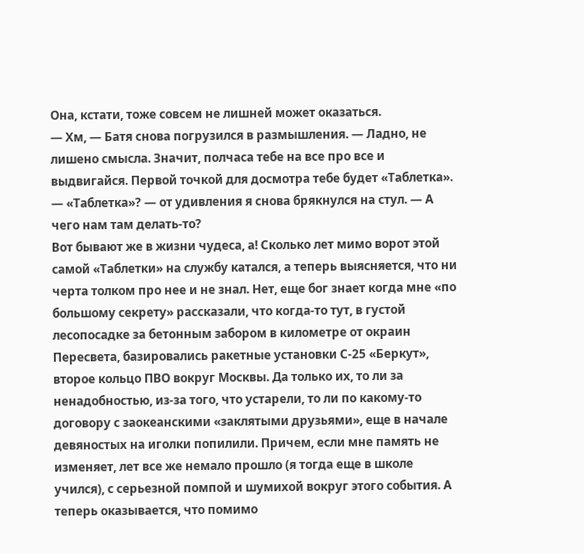Она, кстати, тоже совсем не лишней может оказаться.
— Хм, — Батя снова погрузился в размышления. — Ладно, не лишено смысла. Значит, полчаса тебе на все про все и выдвигайся. Первой точкой для досмотра тебе будет «Таблетка».
— «Таблетка»? — от удивления я снова брякнулся на стул. — А чего нам там делать-то?
Вот бывают же в жизни чудеса, а! Сколько лет мимо ворот этой самой «Таблетки» на службу катался, а теперь выясняется, что ни черта толком про нее и не знал. Нет, еще бог знает когда мне «по большому секрету» рассказали, что когда-то тут, в густой лесопосадке за бетонным забором в километре от окраин Пересвета, базировались ракетные установки С-25 «Беркут», второе кольцо ПВО вокруг Москвы. Да только их, то ли за ненадобностью, из-за того, что устарели, то ли по какому-то договору с заокеанскими «заклятыми друзьями», еще в начале девяностых на иголки попилили. Причем, если мне память не изменяет, лет все же немало прошло (я тогда еще в школе учился), с серьезной помпой и шумихой вокруг этого события. А теперь оказывается, что помимо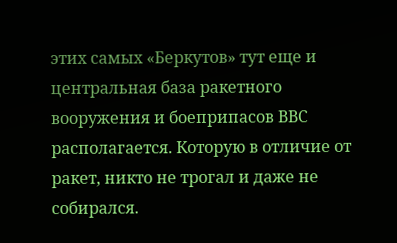этих самых «Беркутов» тут еще и центральная база ракетного вооружения и боеприпасов ВВС располагается. Которую в отличие от ракет, никто не трогал и даже не собирался.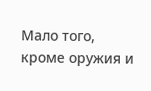Мало того, кроме оружия и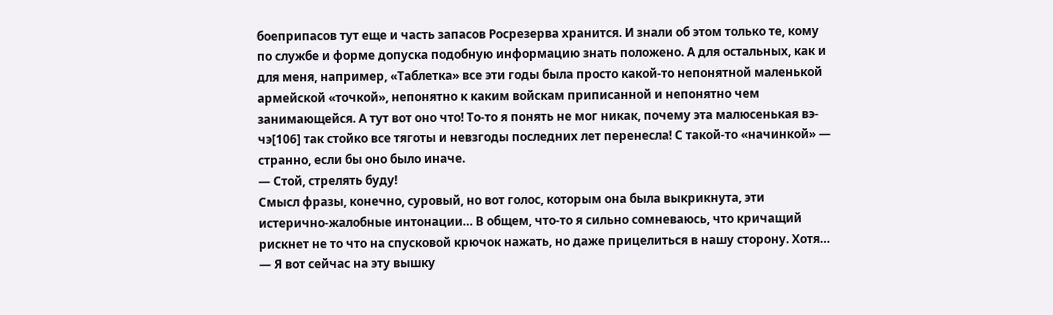боеприпасов тут еще и часть запасов Росрезерва хранится. И знали об этом только те, кому по службе и форме допуска подобную информацию знать положено. А для остальных, как и для меня, например, «Таблетка» все эти годы была просто какой-то непонятной маленькой армейской «точкой», непонятно к каким войскам приписанной и непонятно чем занимающейся. А тут вот оно что! То-то я понять не мог никак, почему эта малюсенькая вэ-чэ[106] так стойко все тяготы и невзгоды последних лет перенесла! С такой-то «начинкой» — странно, если бы оно было иначе.
— Стой, стрелять буду!
Смысл фразы, конечно, суровый, но вот голос, которым она была выкрикнута, эти истерично-жалобные интонации… В общем, что-то я сильно сомневаюсь, что кричащий рискнет не то что на спусковой крючок нажать, но даже прицелиться в нашу сторону. Хотя…
— Я вот сейчас на эту вышку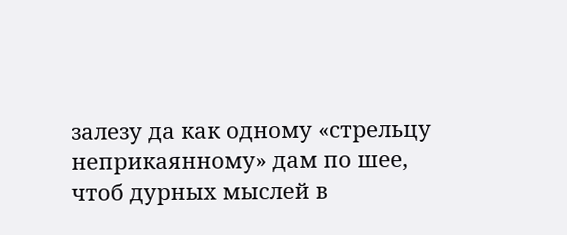залезу да как одному «стрельцу неприкаянному» дам по шее, чтоб дурных мыслей в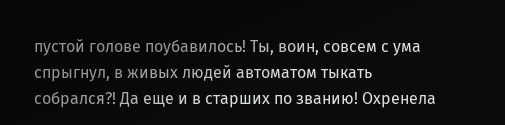пустой голове поубавилось! Ты, воин, совсем с ума спрыгнул, в живых людей автоматом тыкать собрался?! Да еще и в старших по званию! Охренела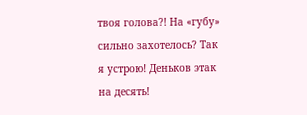твоя голова?! На «губу» сильно захотелось? Так я устрою! Деньков этак на десять!